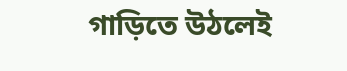গাড়িতে উঠলেই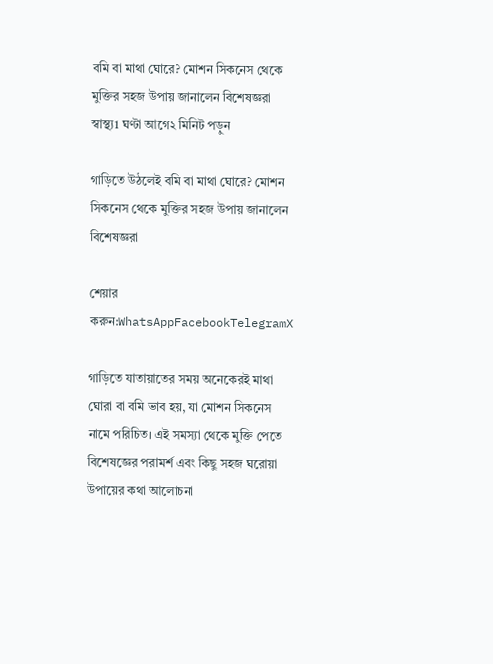বমি বা মাথা ঘোরে? মোশন সিকনেস থেকে মুক্তির সহজ উপায় জানালেন বিশেষজ্ঞরা
স্বাস্থ্য1 ঘণ্টা আগে২ মিনিট পড়ুন

গাড়িতে উঠলেই বমি বা মাথা ঘোরে? মোশন সিকনেস থেকে মুক্তির সহজ উপায় জানালেন বিশেষজ্ঞরা

শেয়ার করুন:WhatsAppFacebookTelegramX

গাড়িতে যাতায়াতের সময় অনেকেরই মাথা ঘোরা বা বমি ভাব হয়, যা মোশন সিকনেস নামে পরিচিত। এই সমস্যা থেকে মুক্তি পেতে বিশেষজ্ঞের পরামর্শ এবং কিছু সহজ ঘরোয়া উপায়ের কথা আলোচনা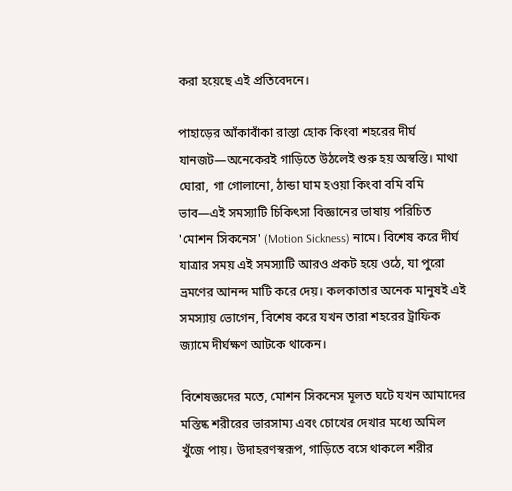করা হয়েছে এই প্রতিবেদনে।

পাহাড়ের আঁকাবাঁকা রাস্তা হোক কিংবা শহরের দীর্ঘ যানজট—অনেকেরই গাড়িতে উঠলেই শুরু হয় অস্বস্তি। মাথা ঘোরা, গা গোলানো, ঠান্ডা ঘাম হওয়া কিংবা বমি বমি ভাব—এই সমস্যাটি চিকিৎসা বিজ্ঞানের ভাষায় পরিচিত 'মোশন সিকনেস' (Motion Sickness) নামে। বিশেষ করে দীর্ঘ যাত্রার সময় এই সমস্যাটি আরও প্রকট হয়ে ওঠে, যা পুরো ভ্রমণের আনন্দ মাটি করে দেয়। কলকাতার অনেক মানুষই এই সমস্যায় ভোগেন, বিশেষ করে যখন তারা শহরের ট্রাফিক জ্যামে দীর্ঘক্ষণ আটকে থাকেন।

বিশেষজ্ঞদের মতে, মোশন সিকনেস মূলত ঘটে যখন আমাদের মস্তিষ্ক শরীরের ভারসাম্য এবং চোখের দেখার মধ্যে অমিল খুঁজে পায়। উদাহরণস্বরূপ, গাড়িতে বসে থাকলে শরীর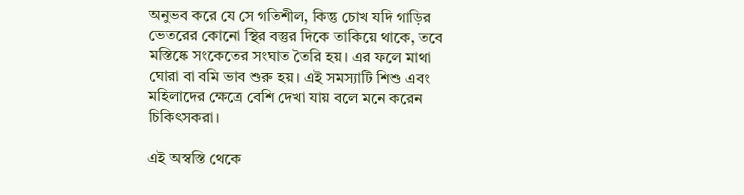অনুভব করে যে সে গতিশীল, কিন্তু চোখ যদি গাড়ির ভেতরের কোনো স্থির বস্তুর দিকে তাকিয়ে থাকে, তবে মস্তিষ্কে সংকেতের সংঘাত তৈরি হয়। এর ফলে মাথা ঘোরা বা বমি ভাব শুরু হয়। এই সমস্যাটি শিশু এবং মহিলাদের ক্ষেত্রে বেশি দেখা যায় বলে মনে করেন চিকিৎসকরা।

এই অস্বস্তি থেকে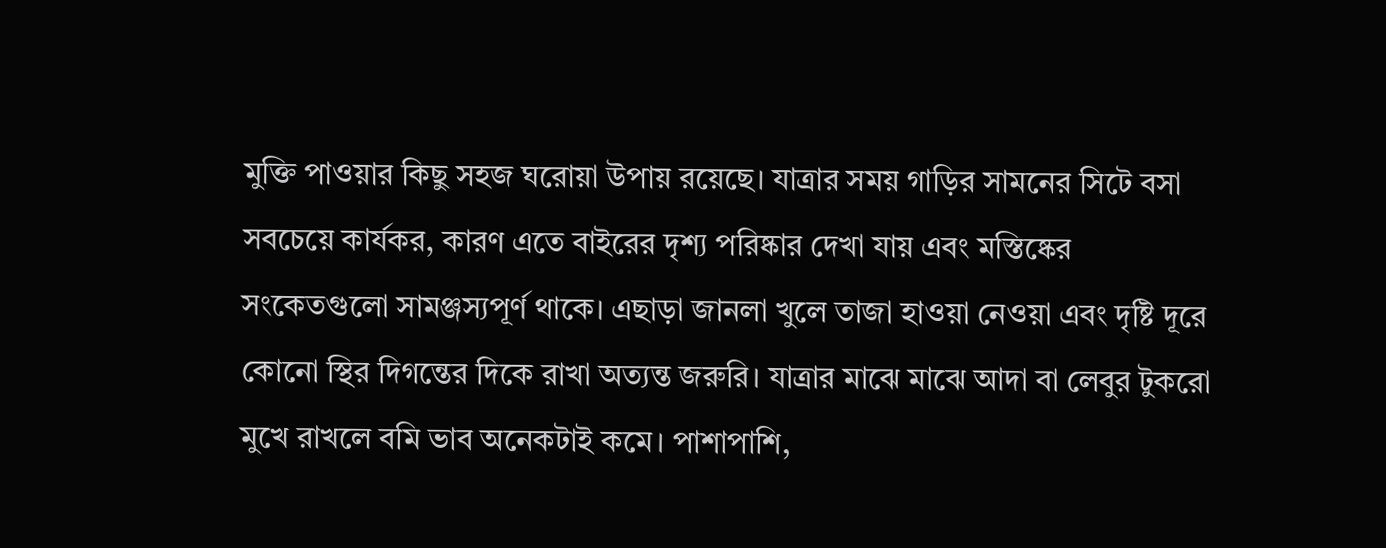মুক্তি পাওয়ার কিছু সহজ ঘরোয়া উপায় রয়েছে। যাত্রার সময় গাড়ির সামনের সিটে বসা সবচেয়ে কার্যকর, কারণ এতে বাইরের দৃশ্য পরিষ্কার দেখা যায় এবং মস্তিষ্কের সংকেতগুলো সামঞ্জস্যপূর্ণ থাকে। এছাড়া জানলা খুলে তাজা হাওয়া নেওয়া এবং দৃষ্টি দূরে কোনো স্থির দিগন্তের দিকে রাখা অত্যন্ত জরুরি। যাত্রার মাঝে মাঝে আদা বা লেবুর টুকরো মুখে রাখলে বমি ভাব অনেকটাই কমে। পাশাপাশি,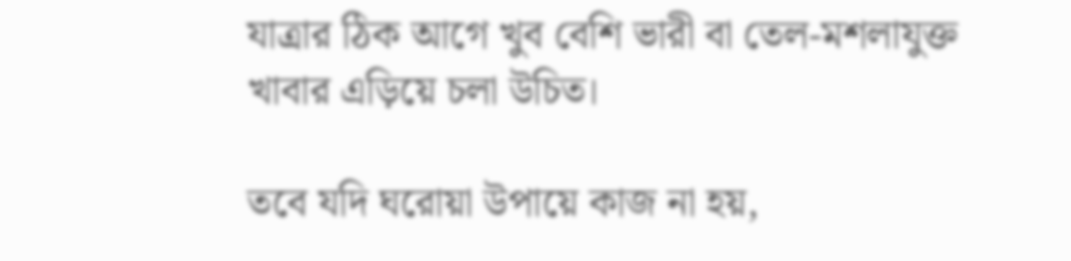যাত্রার ঠিক আগে খুব বেশি ভারী বা তেল-মশলাযুক্ত খাবার এড়িয়ে চলা উচিত।

তবে যদি ঘরোয়া উপায়ে কাজ না হয়,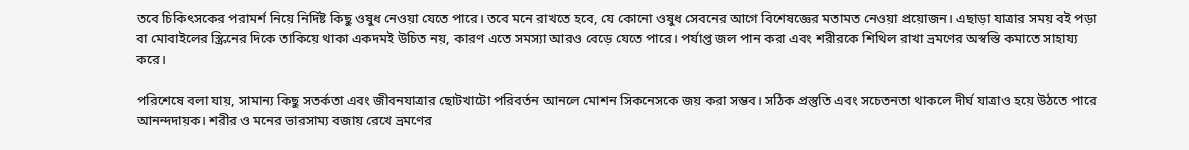তবে চিকিৎসকের পরামর্শ নিয়ে নির্দিষ্ট কিছু ওষুধ নেওয়া যেতে পারে। তবে মনে রাখতে হবে, যে কোনো ওষুধ সেবনের আগে বিশেষজ্ঞের মতামত নেওয়া প্রয়োজন। এছাড়া যাত্রার সময় বই পড়া বা মোবাইলের স্ক্রিনের দিকে তাকিয়ে থাকা একদমই উচিত নয়, কারণ এতে সমস্যা আরও বেড়ে যেতে পারে। পর্যাপ্ত জল পান করা এবং শরীরকে শিথিল রাখা ভ্রমণের অস্বস্তি কমাতে সাহায্য করে।

পরিশেষে বলা যায়, সামান্য কিছু সতর্কতা এবং জীবনযাত্রার ছোটখাটো পরিবর্তন আনলে মোশন সিকনেসকে জয় করা সম্ভব। সঠিক প্রস্তুতি এবং সচেতনতা থাকলে দীর্ঘ যাত্রাও হয়ে উঠতে পারে আনন্দদায়ক। শরীর ও মনের ভারসাম্য বজায় রেখে ভ্রমণের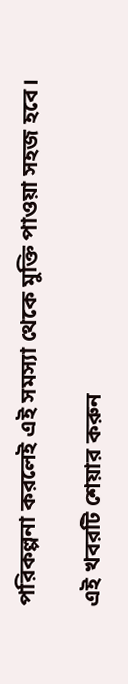পরিকল্পনা করলেই এই সমস্যা থেকে মুক্তি পাওয়া সহজ হবে।

এই খবরটি শেয়ার করুন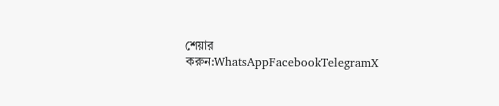শেয়ার করুন:WhatsAppFacebookTelegramX